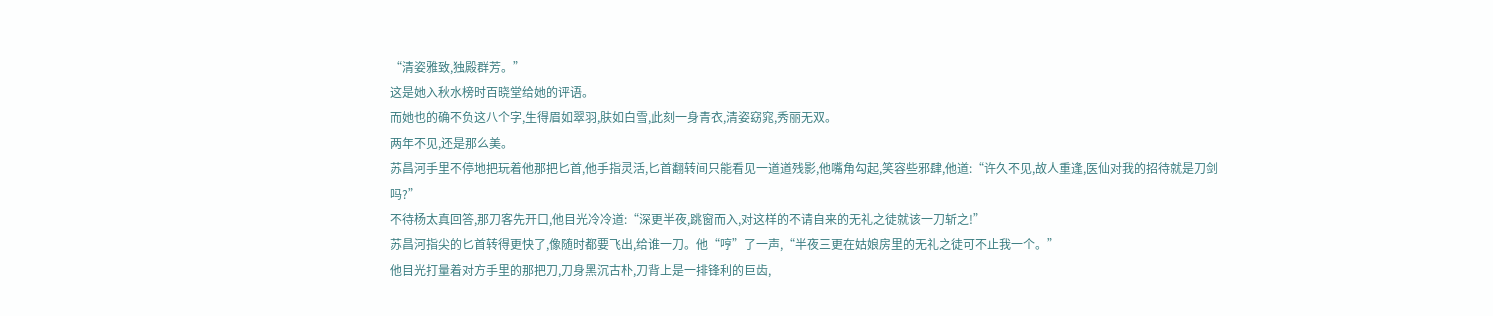“清姿雅致,独殿群芳。”
这是她入秋水榜时百晓堂给她的评语。
而她也的确不负这八个字,生得眉如翠羽,肤如白雪,此刻一身青衣,清姿窈窕,秀丽无双。
两年不见,还是那么美。
苏昌河手里不停地把玩着他那把匕首,他手指灵活,匕首翻转间只能看见一道道残影,他嘴角勾起,笑容些邪肆,他道:“许久不见,故人重逢,医仙对我的招待就是刀剑吗?”
不待杨太真回答,那刀客先开口,他目光冷冷道:“深更半夜,跳窗而入,对这样的不请自来的无礼之徒就该一刀斩之!”
苏昌河指尖的匕首转得更快了,像随时都要飞出,给谁一刀。他“哼”了一声,“半夜三更在姑娘房里的无礼之徒可不止我一个。”
他目光打量着对方手里的那把刀,刀身黑沉古朴,刀背上是一排锋利的巨齿,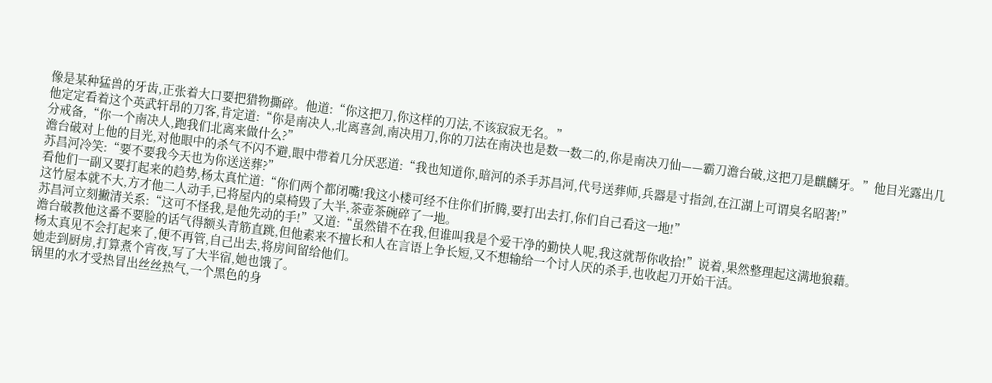像是某种猛兽的牙齿,正张着大口要把猎物撕碎。他道:“你这把刀,你这样的刀法,不该寂寂无名。”
他定定看着这个英武轩昂的刀客,肯定道:“你是南决人,北离喜剑,南决用刀,你的刀法在南决也是数一数二的,你是南决刀仙——霸刀澹台破,这把刀是麒麟牙。”他目光露出几分戒备,“你一个南决人,跑我们北离来做什么?”
澹台破对上他的目光,对他眼中的杀气不闪不避,眼中带着几分厌恶道:“我也知道你,暗河的杀手苏昌河,代号送葬师,兵器是寸指剑,在江湖上可谓臭名昭著!”
苏昌河冷笑:“要不要我今天也为你送送葬?”
看他们一副又要打起来的趋势,杨太真忙道:“你们两个都闭嘴!我这小楼可经不住你们折腾,要打出去打,你们自己看这一地!”
这竹屋本就不大,方才他二人动手,已将屋内的桌椅毁了大半,茶壶茶碗碎了一地。
苏昌河立刻撇清关系:“这可不怪我,是他先动的手!”又道:“虽然错不在我,但谁叫我是个爱干净的勤快人呢,我这就帮你收拾!”说着,果然整理起这满地狼藉。
澹台破教他这番不要脸的话气得额头青筋直跳,但他素来不擅长和人在言语上争长短,又不想输给一个讨人厌的杀手,也收起刀开始干活。
杨太真见不会打起来了,便不再管,自己出去,将房间留给他们。
她走到厨房,打算煮个宵夜,写了大半宿,她也饿了。
锅里的水才受热冒出丝丝热气,一个黑色的身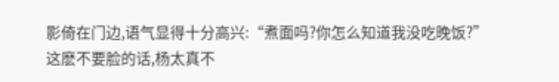影倚在门边,语气显得十分高兴:“煮面吗?你怎么知道我没吃晚饭?”
这麽不要脸的话,杨太真不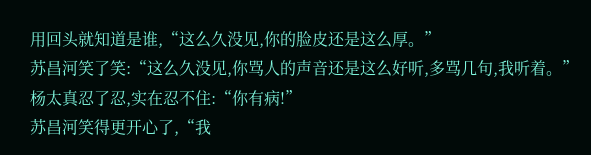用回头就知道是谁,“这么久没见,你的脸皮还是这么厚。”
苏昌河笑了笑:“这么久没见,你骂人的声音还是这么好听,多骂几句,我听着。”
杨太真忍了忍,实在忍不住:“你有病!”
苏昌河笑得更开心了,“我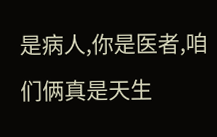是病人,你是医者,咱们俩真是天生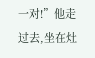一对!”他走过去,坐在灶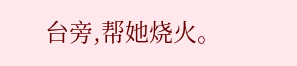台旁,帮她烧火。